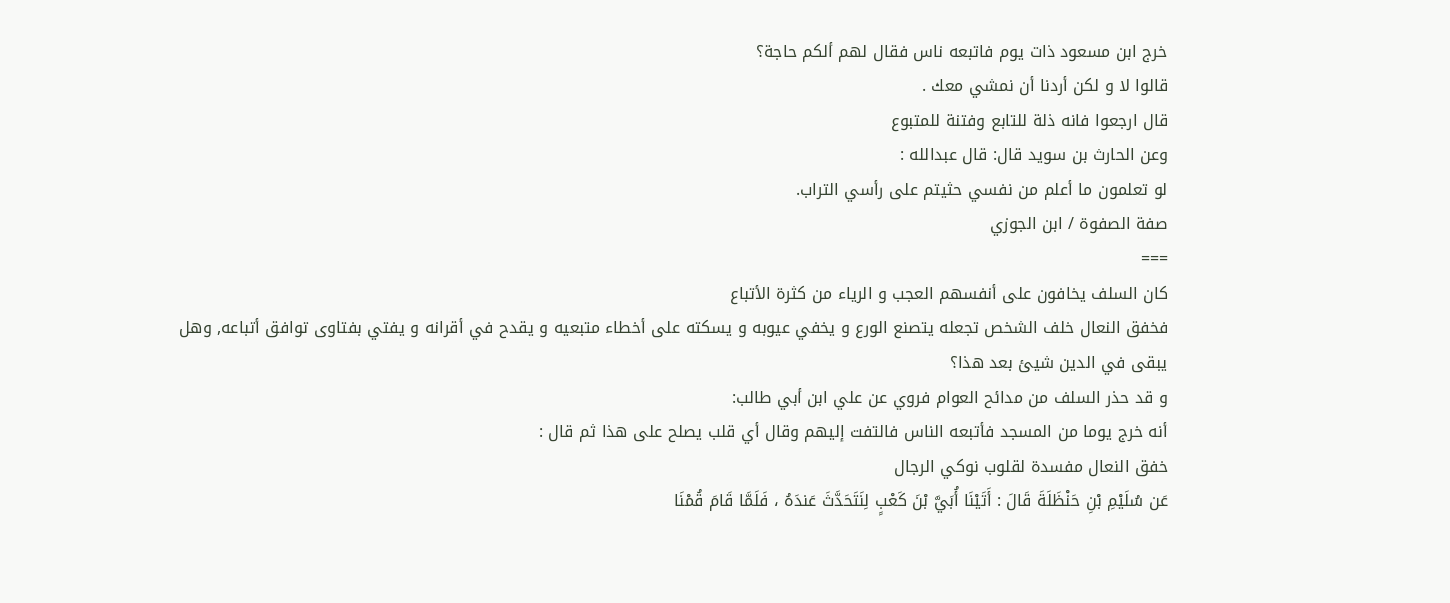خرج ابن مسعود ذات يوم فاتبعه ناس فقال لهم ألكم حاجة؟
قالوا لا و لكن أردنا أن نمشي معك .
قال ارجعوا فانه ذلة للتابع وفتنة للمتبوع
وعن الحارث بن سويد قال: قال عبدالله :
لو تعلمون ما أعلم من نفسي حثيتم على رأسي التراب.
صفة الصفوة / ابن الجوزي
===
كان السلف يخافون على أنفسهم العجب و الرياء من كثرة الأتباع
فخفق النعال خلف الشخص تجعله يتصنع الورع و يخفي عيوبه و يسكته على أخطاء متبعيه و يقدح في أقرانه و يفتي بفتاوى توافق أتباعه, وهل يبقى في الدين شيئ بعد هذا؟
و قد حذر السلف من مدائح العوام فروي عن علي ابن أبي طالب:
أنه خرج يوما من المسجد فأتبعه الناس فالتفت إليهم وقال أي قلب يصلح على هذا ثم قال :
خفق النعال مفسدة لقلوب نوكي الرجال
عَن سُلَيْمِ بْنِ حَنْظَلَةَ قَالَ : أَتَيْنَا أُبَيَّ بْنَ كَعْبٍ لِنَتَحَدَّثَ عَندَهُ ، فَلَمَّا قَامَ قُمْنَا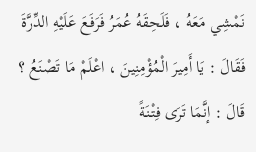نَمْشِي مَعَهُ ، فَلَحِقَهُ عُمَرُ فَرَفَعَ عَلَيْهِ الدِّرَّةَ فَقَالَ : يَا أَمِيرَ الْمُؤْمِنِينَ ، اعْلَمْ مَا تَصْنَعُ ؟
قَالَ : إنَّمَا تَرَى فِتْنَةً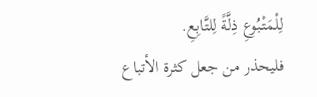لِلْمَتْبُوعِ ذِلَّةً لِلتَّابِعِ.
فليحذر من جعل كثرة الأتباع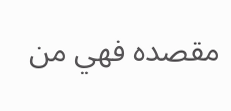مقصده فهي من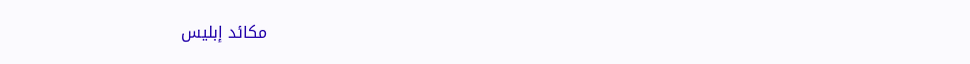مكائد إبليس